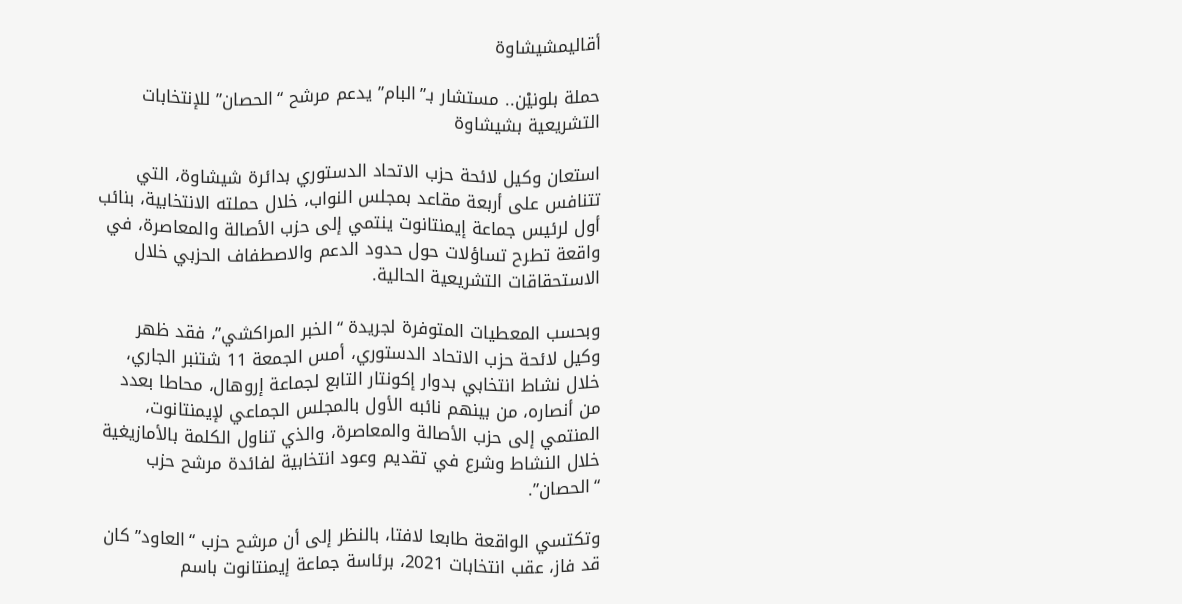أقاليمشيشاوة

حملة بلونيْن.. مستشار بـ”البام” يدعم مرشح “الحصان” للإنتخابات التشريعية بشيشاوة

استعان وكيل لائحة حزب الاتحاد الدستوري بدائرة شيشاوة، التي تتنافس على أربعة مقاعد بمجلس النواب، خلال حملته الانتخابية، بنائب أول لرئيس جماعة إيمنتانوت ينتمي إلى حزب الأصالة والمعاصرة، في واقعة تطرح تساؤلات حول حدود الدعم والاصطفاف الحزبي خلال الاستحقاقات التشريعية الحالية.

وبحسب المعطيات المتوفرة لجريدة “الخبر المراكشي”، فقد ظهر وكيل لائحة حزب الاتحاد الدستوري، أمس الجمعة 11 شتنبر الجاري، خلال نشاط انتخابي بدوار إكونتار التابع لجماعة إروهال، محاطا بعدد من أنصاره، من بينهم نائبه الأول بالمجلس الجماعي لإيمنتانوت، المنتمي إلى حزب الأصالة والمعاصرة، والذي تناول الكلمة بالأمازيغية خلال النشاط وشرع في تقديم وعود انتخابية لفائدة مرشح حزب “الحصان”.

وتكتسي الواقعة طابعا لافتا، بالنظر إلى أن مرشح حزب “العاود” كان قد فاز، عقب انتخابات 2021، برئاسة جماعة إيمنتانوت باسم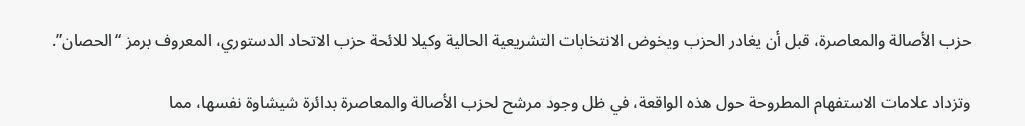حزب الأصالة والمعاصرة، قبل أن يغادر الحزب ويخوض الانتخابات التشريعية الحالية وكيلا للائحة حزب الاتحاد الدستوري، المعروف برمز “الحصان”.

وتزداد علامات الاستفهام المطروحة حول هذه الواقعة، في ظل وجود مرشح لحزب الأصالة والمعاصرة بدائرة شيشاوة نفسها، مما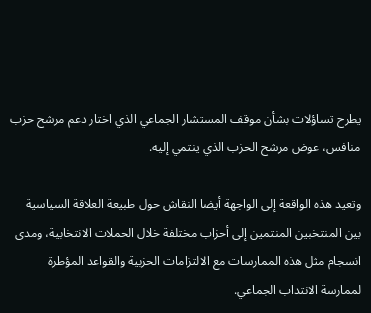يطرح تساؤلات بشأن موقف المستشار الجماعي الذي اختار دعم مرشح حزب منافس، عوض مرشح الحزب الذي ينتمي إليه.

وتعيد هذه الواقعة إلى الواجهة أيضا النقاش حول طبيعة العلاقة السياسية بين المنتخبين المنتمين إلى أحزاب مختلفة خلال الحملات الانتخابية، ومدى انسجام مثل هذه الممارسات مع الالتزامات الحزبية والقواعد المؤطرة لممارسة الانتداب الجماعي.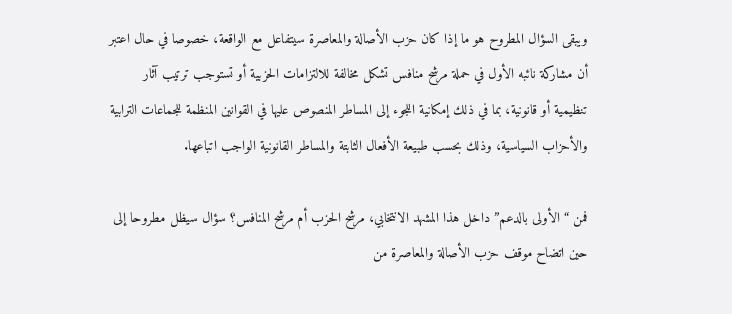ويبقى السؤال المطروح هو ما إذا كان حزب الأصالة والمعاصرة سيتفاعل مع الواقعة، خصوصا في حال اعتبر أن مشاركة نائبه الأول في حملة مرشح منافس تشكل مخالفة للالتزامات الحزبية أو تستوجب ترتيب آثار تنظيمية أو قانونية، بما في ذلك إمكانية اللجوء إلى المساطر المنصوص عليها في القوانين المنظمة للجماعات الترابية والأحزاب السياسية، وذلك بحسب طبيعة الأفعال الثابتة والمساطر القانونية الواجب اتباعها.

فمن “الأولى بالدعم” داخل هذا المشهد الانتخابي، مرشح الحزب أم مرشح المنافس؟ سؤال سيظل مطروحا إلى حين اتضاح موقف حزب الأصالة والمعاصرة من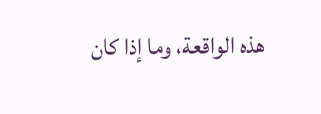هذه الواقعة، وما إذا كان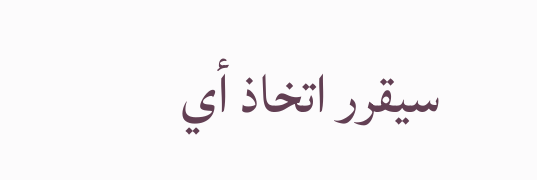سيقرر اتخاذ أي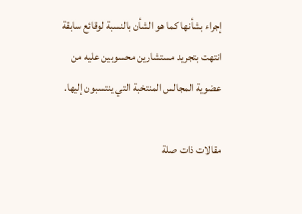إجراء بشأنها كما هو الشأن بالنسبة لوقائع سابقة انتهت بتجريد مستشارين محسوبين عليه من عضوية المجالس المنتخبة التي ينتسبون إليها.

مقالات ذات صلة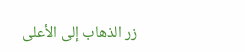زر الذهاب إلى الأعلى